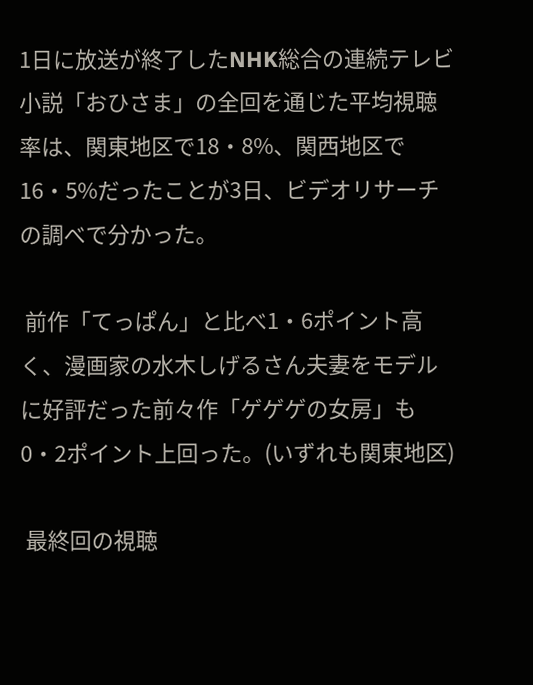1日に放送が終了したNHK総合の連続テレビ小説「おひさま」の全回を通じた平均視聴率は、関東地区で18・8%、関西地区で16・5%だったことが3日、ビデオリサーチの調べで分かった。

 前作「てっぱん」と比べ1・6ポイント高く、漫画家の水木しげるさん夫妻をモデルに好評だった前々作「ゲゲゲの女房」も0・2ポイント上回った。(いずれも関東地区)

 最終回の視聴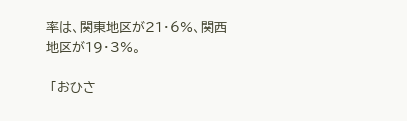率は、関東地区が21・6%、関西地区が19・3%。

 「おひさ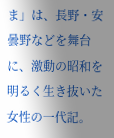ま」は、長野・安曇野などを舞台に、激動の昭和を明るく生き抜いた女性の一代記。